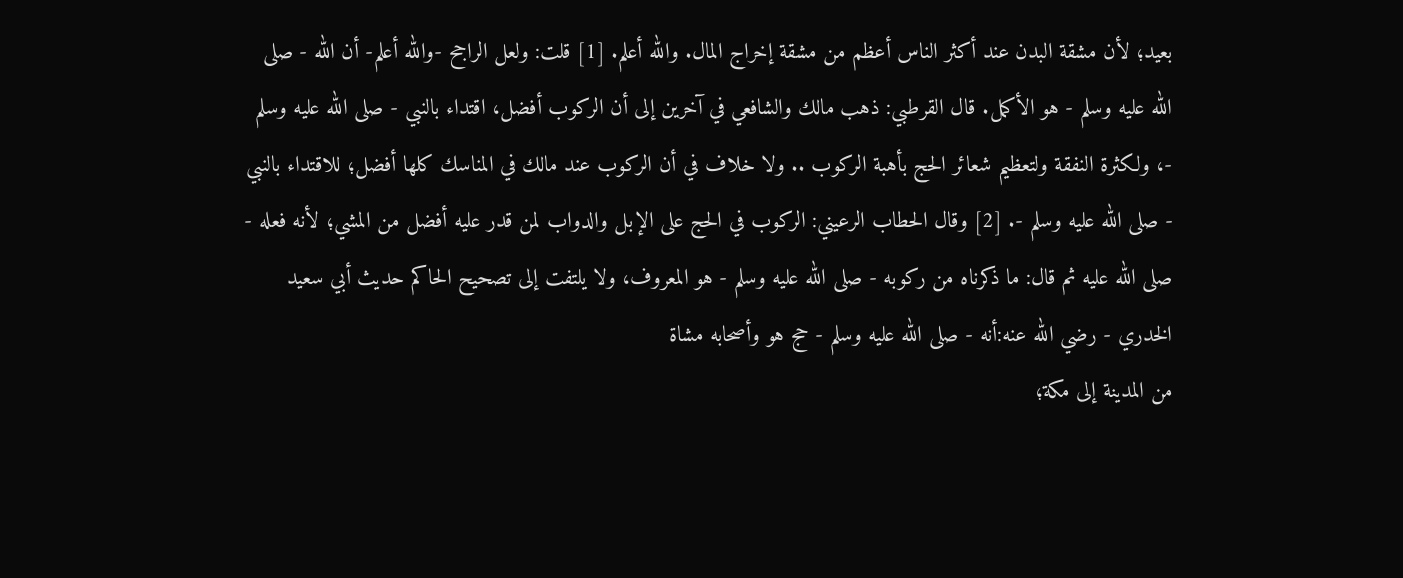بعيد؛ لأن مشقة البدن عند أكثر الناس أعظم من مشقة إخراج المال. والله أعلم. [1] قلت: ولعل الراجح -والله أعلم- أن الله - صلى الله عليه وسلم - هو الأكمل. قال القرطبي: ذهب مالك والشافعي في آخرين إلى أن الركوب أفضل، اقتداء بالنبي - صلى الله عليه وسلم -، ولكثرة النفقة ولتعظيم شعائر الحج بأهبة الركوب .. ولا خلاف في أن الركوب عند مالك في المناسك كلها أفضل؛ للاقتداء بالنبي - صلى الله عليه وسلم -. [2] وقال الحطاب الرعيني: الركوب في الحج على الإبل والدواب لمن قدر عليه أفضل من المشي؛ لأنه فعله - صلى الله عليه ثم قال: ما ذكرناه من ركوبه - صلى الله عليه وسلم - هو المعروف، ولا يلتفت إلى تصحيح الحاكم حديث أبي سعيد الخدري - رضي الله عنه:أنه - صلى الله عليه وسلم - حج هو وأصحابه مشاة
من المدينة إلى مكة؛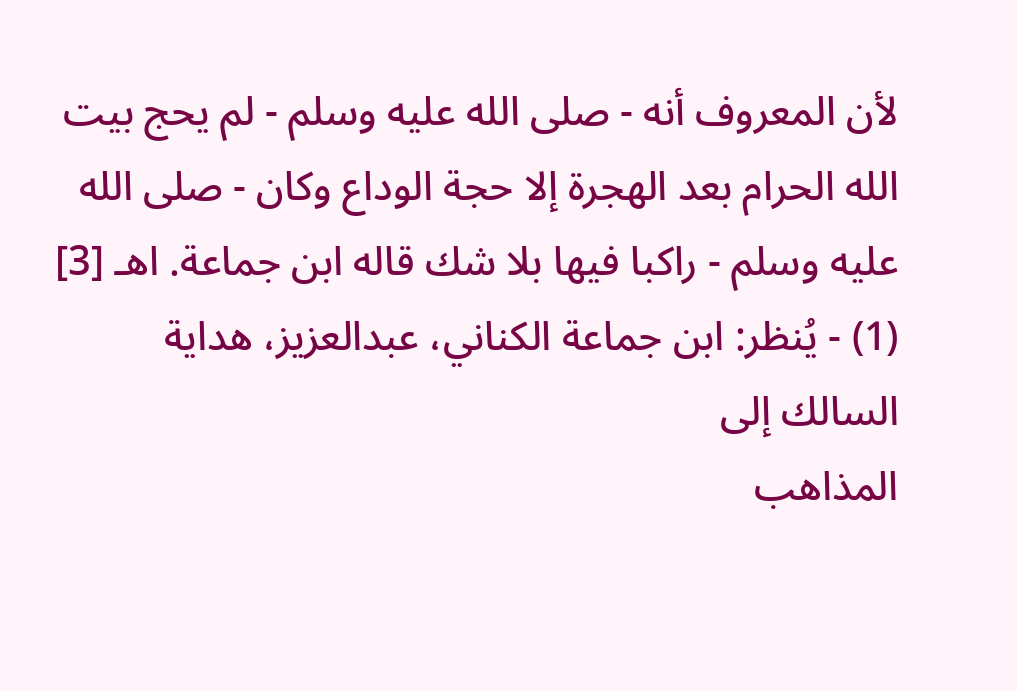لأن المعروف أنه - صلى الله عليه وسلم - لم يحج بيت
الله الحرام بعد الهجرة إلا حجة الوداع وكان - صلى الله عليه وسلم - راكبا فيها بلا شك قاله ابن جماعة. اهـ [3]
(1) - يُنظر: ابن جماعة الكناني، عبدالعزيز، هداية السالك إلى
المذاهب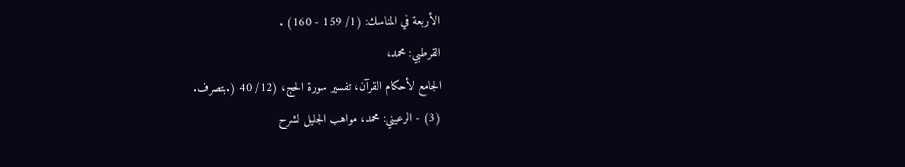الأربعة في المناسك: (1/ 159 - 160) .
القرطبي: محمد،
الجامع لأحكام القرآن، تفسير سورة الحج، (12/ 40 (.بتصرف.
(3) - الرعيني: محمد، مواهب الجليل لشرح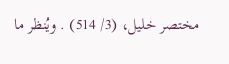مختصر خليل، (3/ 514) . ويُنظر ما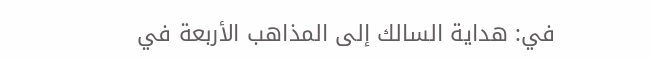في: هداية السالك إلى المذاهب الأربعة في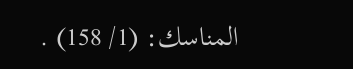المناسك: (1/ 158) .